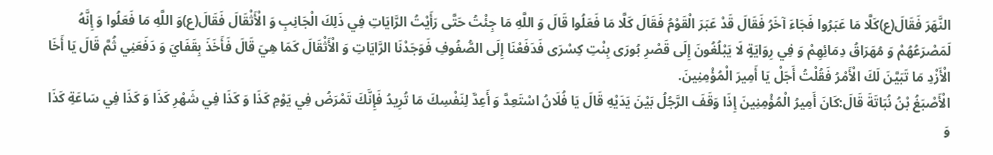النَّهَرَ فَقَالَ(ع)كَلَّا مَا عَبَرُوا فَجَاءَ آخَرُ فَقَالَ قَدْ عَبَرَ الْقَوْمُ فَقَالَ كَلَّا مَا فَعَلُوا قَالَ وَ اللَّهِ مَا جِئْتُ حَتَّى رَأَيْتُ الرَّايَاتِ فِي ذَلِكَ الْجَانِبِ وَ الْأَثْقَالَ فَقَالَ(ع)وَ اللَّهِ مَا فَعَلُوا وَ إِنَّهُ لَمَصْرَعُهُمْ وَ مُهَرَاقُ دِمَائِهِمْ وَ فِي رِوَايَةٍ لَا يَبْلُغُونَ إِلَى قَصْرِ بُورَى بِنْتِ كِسْرَى فَدَفَعْنَا إِلَى الصُّفُوفِ فَوَجَدْنَا الرَّايَاتِ وَ الْأَثْقَالَ كَمَا هِيَ قَالَ فَأَخَذَ بِقَفَايَ وَ دَفَعَنِي ثُمَّ قَالَ يَا أَخَا الْأَزْدِ مَا تَبَيَّنَ لَكَ الْأَمْرُ فَقُلْتُ أَجَلْ يَا أَمِيرَ الْمُؤْمِنِينَ.
الْأَصْبَغُ بْنُ نُبَاتَةَ قَالَ:كَانَ أَمِيرُ الْمُؤْمِنِينَ إِذَا وَقَفَ الرَّجُلُ بَيْنَ يَدَيْهِ قَالَ يَا فُلَانُ اسْتَعِدَّ وَ أَعِدَّ لِنَفْسِكَ مَا تُرِيدُ فَإِنَّكَ تَمْرَضُ فِي يَوْمِ كَذَا وَ كَذَا فِي شَهْرِ كَذَا وَ كَذَا فِي سَاعَةِ كَذَا وَ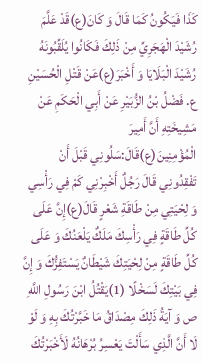كَذَا فَيَكُونُ كَمَا قَالَ وَ كَانَ(ع)قَدْ عَلَّمَ رُشَيْدَ الْهَجَرِيِّ مِنْ ذَلِكَ فَكَانُوا يُلَقِّبُونَهُ رُشَيْدَ الْبَلَايَا وَ أَخْبَرَ(ع)عَنْ قَتْلِ الْحُسَيْنِ ع. فَضْلُ بْنُ الزُّبَيْرِ عَنْ أَبِي الْحَكَمِ عَنْ مَشِيخَتِهِ أَنَّ أَمِيرَ الْمُؤْمِنِينَ(ع)قَالَ:سَلُونِي قَبْلَ أَنْ تَفْقِدُونِي قَالَ رَجُلٌ أَخْبِرْنِي كَمْ فِي رَأْسِي وَ لِحْيَتِي مِنْ طَاقَةِ شَعْرٍ قَالَ(ع)إِنَّ عَلَى كُلِّ طَاقَةٍ فِي رَأْسِكَ مَلَكٌ يَلْعَنُكَ وَ عَلَى كُلِّ طَاقَةٍ مِنْ لِحْيَتِكَ شَيْطَانٌ يَسْتَفِزُّكَ وَ إِنَّ فِي بَيْتِكَ لَسَخْلًا (1)يَقْتُلُ ابْنَ رَسُولِ اللَّهِ ص وَ آيَةُ ذَلِكَ مِصْدَاقُ مَا خَبَّرْتُكَ بِهِ وَ لَوْ لَا أَنَّ الَّذِي سَأَلْتَ يَعْسِرُ بُرْهَانُهُ لَأَخْبَرْتُكَ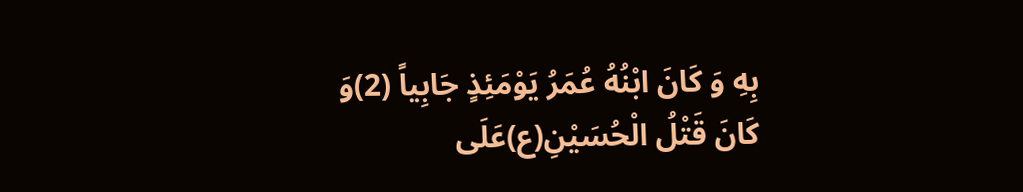بِهِ وَ كَانَ ابْنُهُ عُمَرُ يَوْمَئِذٍ جَابِياً (2)وَ كَانَ قَتْلُ الْحُسَيْنِ(ع)عَلَى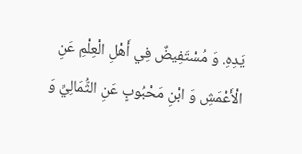يَدِهِ. وَ مُسْتَفِيضٌ فِي أَهْلِ الْعِلْمِ عَنِ الْأَعْمَشِ وَ ابْنِ مَحْبُوبٍ عَنِ الثُّمَالِيِّ وَ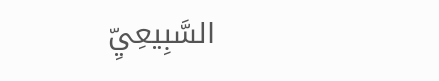السَّبِيعِيِّ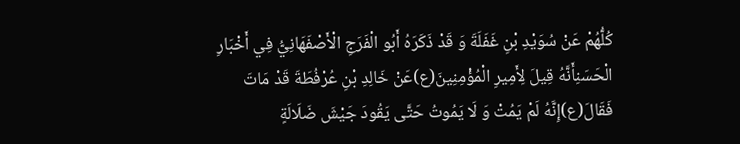كُلُّهُمْ عَنْ سُوَيْدِ بْنِ غَفَلَةَ وَ قَدْ ذَكَرَهُ أَبُو الْفَرَجِ الْأَصْفَهَانِيُّ فِي أَخْبَارِ الْحَسَنِأَنَّهُ قِيلَ لِأَمِيرِ الْمُؤْمِنِينَ(ع)عَنْ خَالِدِ بْنِ عُرْفُطَةَ قَدْ مَاتَ فَقَالَ(ع)إِنَّهُ لَمْ يَمُتْ وَ لَا يَمُوتُ حَتَّى يَقُودَ جَيْشَ ضَلَالَةٍ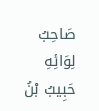صَاحِبُ لِوَائِهِ حَبِيبُ بْنُ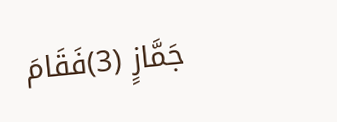جَمَّازٍ (3)فَقَامَ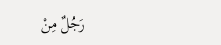رَجُلٌ مِنْ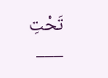تَحْتِ
___